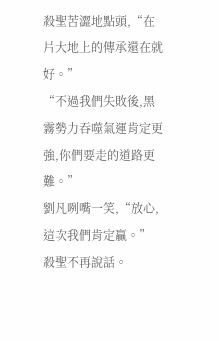殺聖苦澀地點頭,“在片大地上的傳承還在就好。”
“不過我們失敗後,黑霧勢力吞噬氣運肯定更強,你們要走的道路更難。”
劉凡咧嘴一笑,“放心,這次我們肯定贏。”
殺聖不再說話。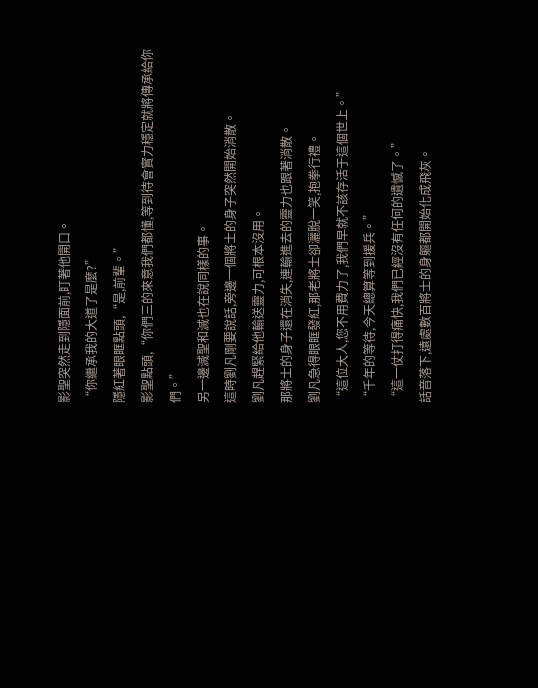影聖突然走到隱面前,盯著他開口。
“你繼承我的大道了是麼?”
隱紅著眼眶點頭,“是,前輩。”
影聖點頭,“你們三的來意我們都懂,等到待會實力穩定就將傳承給你們。”
另一邊滅聖和滅也在說同樣的事。
這時劉凡剛要說話,旁邊一個將士的身子突然開始消散。
劉凡趕緊給他輸送靈力,可根本沒用。
那將士的身子還在消失,連輸進去的靈力也跟著消散。
劉凡急得眼眶發紅,那老將士卻灑脫一笑,抱拳行禮。
“這位大人,您不用費力了,我們早就不該存活于這個世上。”
“千年的等待,今天總算等到援兵。”
“這一仗打得痛快,我們已經沒有任何的遺憾了。”
話音落下,遠處數百將士的身軀都開始化成飛灰。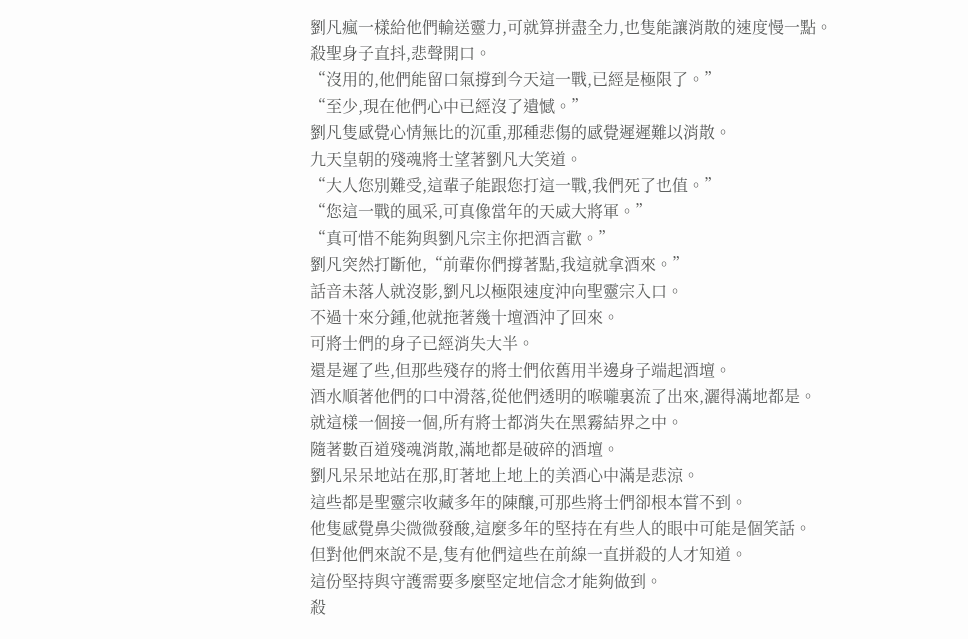劉凡瘋一樣給他們輸送靈力,可就算拼盡全力,也隻能讓消散的速度慢一點。
殺聖身子直抖,悲聲開口。
“沒用的,他們能留口氣撐到今天這一戰,已經是極限了。”
“至少,現在他們心中已經沒了遺憾。”
劉凡隻感覺心情無比的沉重,那種悲傷的感覺遲遲難以消散。
九天皇朝的殘魂將士望著劉凡大笑道。
“大人您別難受,這輩子能跟您打這一戰,我們死了也值。”
“您這一戰的風采,可真像當年的天威大將軍。”
“真可惜不能夠與劉凡宗主你把酒言歡。”
劉凡突然打斷他,“前輩你們撐著點,我這就拿酒來。”
話音未落人就沒影,劉凡以極限速度沖向聖靈宗入口。
不過十來分鍾,他就拖著幾十壇酒沖了回來。
可將士們的身子已經消失大半。
還是遲了些,但那些殘存的將士們依舊用半邊身子端起酒壇。
酒水順著他們的口中滑落,從他們透明的喉嚨裏流了出來,灑得滿地都是。
就這樣一個接一個,所有將士都消失在黑霧結界之中。
隨著數百道殘魂消散,滿地都是破碎的酒壇。
劉凡呆呆地站在那,盯著地上地上的美酒心中滿是悲涼。
這些都是聖靈宗收藏多年的陳釀,可那些將士們卻根本嘗不到。
他隻感覺鼻尖微微發酸,這麼多年的堅持在有些人的眼中可能是個笑話。
但對他們來說不是,隻有他們這些在前線一直拼殺的人才知道。
這份堅持與守護需要多麼堅定地信念才能夠做到。
殺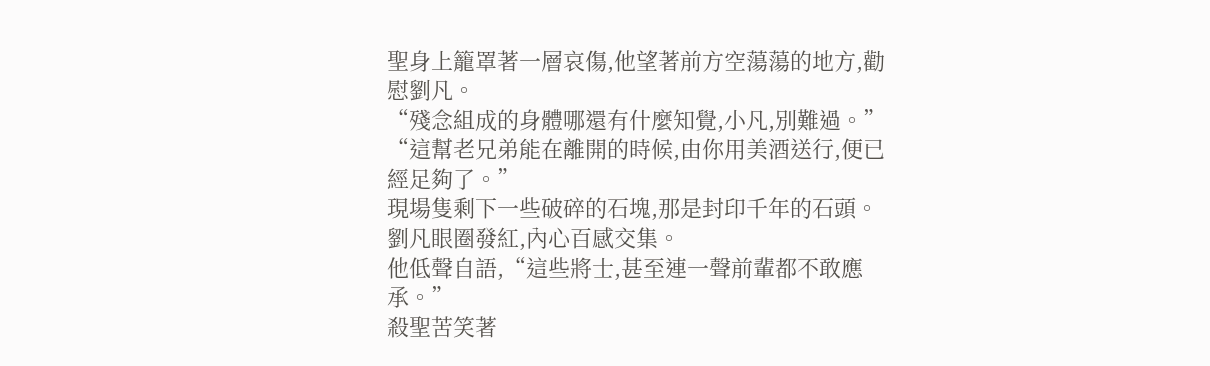聖身上籠罩著一層哀傷,他望著前方空蕩蕩的地方,勸慰劉凡。
“殘念組成的身體哪還有什麼知覺,小凡,別難過。”
“這幫老兄弟能在離開的時候,由你用美酒送行,便已經足夠了。”
現場隻剩下一些破碎的石塊,那是封印千年的石頭。
劉凡眼圈發紅,內心百感交集。
他低聲自語,“這些將士,甚至連一聲前輩都不敢應承。”
殺聖苦笑著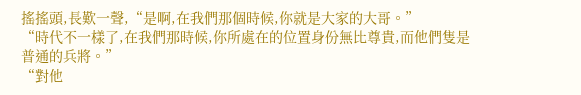搖搖頭,長歎一聲,“是啊,在我們那個時候,你就是大家的大哥。”
“時代不一樣了,在我們那時候,你所處在的位置身份無比尊貴,而他們隻是普通的兵將。”
“對他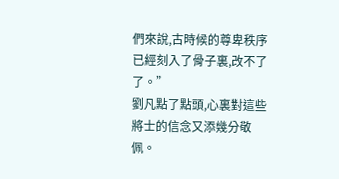們來說,古時候的尊卑秩序已經刻入了骨子裏,改不了了。”
劉凡點了點頭,心裏對這些將士的信念又添幾分敬佩。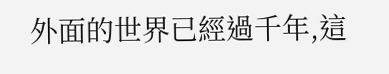外面的世界已經過千年,這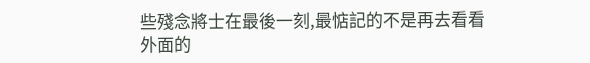些殘念將士在最後一刻,最惦記的不是再去看看外面的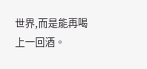世界,而是能再喝上一回酒。